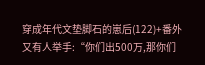穿成年代文垫脚石的崽后(122)+番外
又有人举手:“你们出500万,那你们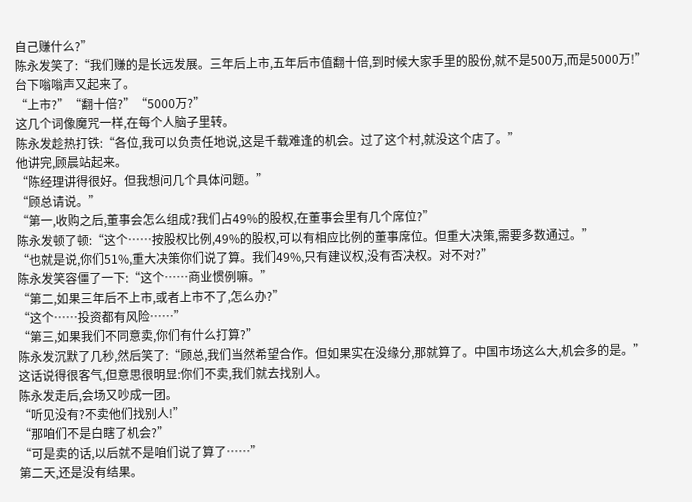自己赚什么?”
陈永发笑了:“我们赚的是长远发展。三年后上市,五年后市值翻十倍,到时候大家手里的股份,就不是500万,而是5000万!”
台下嗡嗡声又起来了。
“上市?”“翻十倍?”“5000万?”
这几个词像魔咒一样,在每个人脑子里转。
陈永发趁热打铁:“各位,我可以负责任地说,这是千载难逢的机会。过了这个村,就没这个店了。”
他讲完,顾晨站起来。
“陈经理讲得很好。但我想问几个具体问题。”
“顾总请说。”
“第一,收购之后,董事会怎么组成?我们占49%的股权,在董事会里有几个席位?”
陈永发顿了顿:“这个……按股权比例,49%的股权,可以有相应比例的董事席位。但重大决策,需要多数通过。”
“也就是说,你们51%,重大决策你们说了算。我们49%,只有建议权,没有否决权。对不对?”
陈永发笑容僵了一下:“这个……商业惯例嘛。”
“第二,如果三年后不上市,或者上市不了,怎么办?”
“这个……投资都有风险……”
“第三,如果我们不同意卖,你们有什么打算?”
陈永发沉默了几秒,然后笑了:“顾总,我们当然希望合作。但如果实在没缘分,那就算了。中国市场这么大,机会多的是。”
这话说得很客气,但意思很明显:你们不卖,我们就去找别人。
陈永发走后,会场又吵成一团。
“听见没有?不卖他们找别人!”
“那咱们不是白瞎了机会?”
“可是卖的话,以后就不是咱们说了算了……”
第二天,还是没有结果。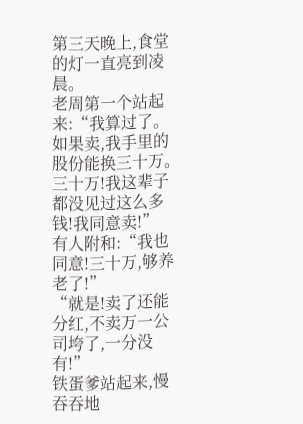第三天晚上,食堂的灯一直亮到凌晨。
老周第一个站起来:“我算过了。如果卖,我手里的股份能换三十万。三十万!我这辈子都没见过这么多钱!我同意卖!”
有人附和:“我也同意!三十万,够养老了!”
“就是!卖了还能分红,不卖万一公司垮了,一分没有!”
铁蛋爹站起来,慢吞吞地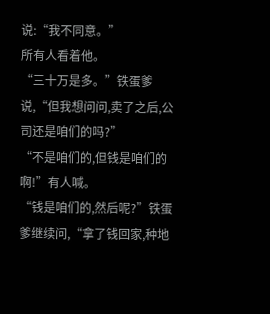说:“我不同意。”
所有人看着他。
“三十万是多。”铁蛋爹说,“但我想问问,卖了之后,公司还是咱们的吗?”
“不是咱们的,但钱是咱们的啊!”有人喊。
“钱是咱们的,然后呢?”铁蛋爹继续问,“拿了钱回家,种地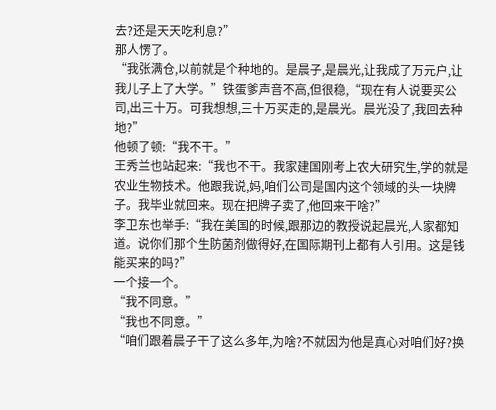去?还是天天吃利息?”
那人愣了。
“我张满仓,以前就是个种地的。是晨子,是晨光,让我成了万元户,让我儿子上了大学。”铁蛋爹声音不高,但很稳,“现在有人说要买公司,出三十万。可我想想,三十万买走的,是晨光。晨光没了,我回去种地?”
他顿了顿:“我不干。”
王秀兰也站起来:“我也不干。我家建国刚考上农大研究生,学的就是农业生物技术。他跟我说,妈,咱们公司是国内这个领域的头一块牌子。我毕业就回来。现在把牌子卖了,他回来干啥?”
李卫东也举手:“我在美国的时候,跟那边的教授说起晨光,人家都知道。说你们那个生防菌剂做得好,在国际期刊上都有人引用。这是钱能买来的吗?”
一个接一个。
“我不同意。”
“我也不同意。”
“咱们跟着晨子干了这么多年,为啥?不就因为他是真心对咱们好?换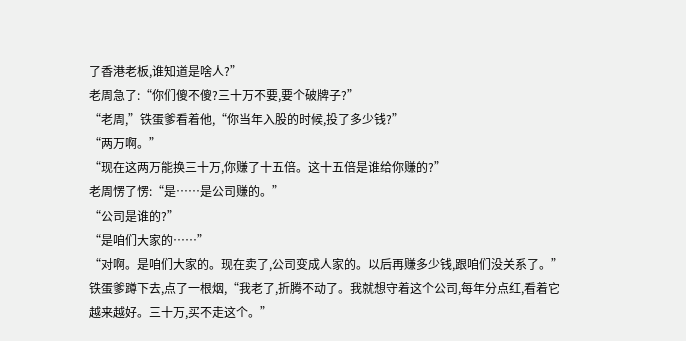了香港老板,谁知道是啥人?”
老周急了:“你们傻不傻?三十万不要,要个破牌子?”
“老周,”铁蛋爹看着他,“你当年入股的时候,投了多少钱?”
“两万啊。”
“现在这两万能换三十万,你赚了十五倍。这十五倍是谁给你赚的?”
老周愣了愣:“是……是公司赚的。”
“公司是谁的?”
“是咱们大家的……”
“对啊。是咱们大家的。现在卖了,公司变成人家的。以后再赚多少钱,跟咱们没关系了。”铁蛋爹蹲下去,点了一根烟,“我老了,折腾不动了。我就想守着这个公司,每年分点红,看着它越来越好。三十万,买不走这个。”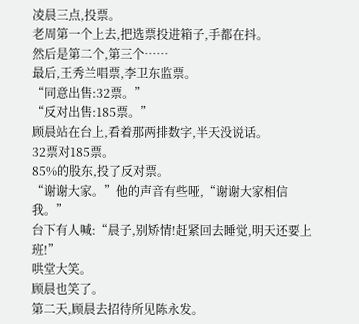凌晨三点,投票。
老周第一个上去,把选票投进箱子,手都在抖。
然后是第二个,第三个……
最后,王秀兰唱票,李卫东监票。
“同意出售:32票。”
“反对出售:185票。”
顾晨站在台上,看着那两排数字,半天没说话。
32票对185票。
85%的股东,投了反对票。
“谢谢大家。”他的声音有些哑,“谢谢大家相信我。”
台下有人喊:“晨子,别矫情!赶紧回去睡觉,明天还要上班!”
哄堂大笑。
顾晨也笑了。
第二天,顾晨去招待所见陈永发。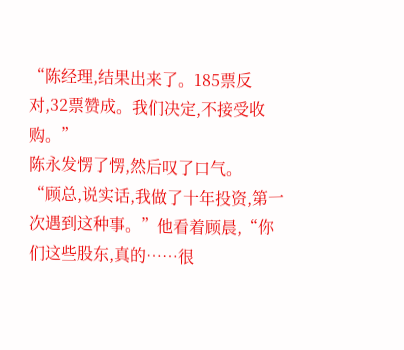“陈经理,结果出来了。185票反对,32票赞成。我们决定,不接受收购。”
陈永发愣了愣,然后叹了口气。
“顾总,说实话,我做了十年投资,第一次遇到这种事。”他看着顾晨,“你们这些股东,真的……很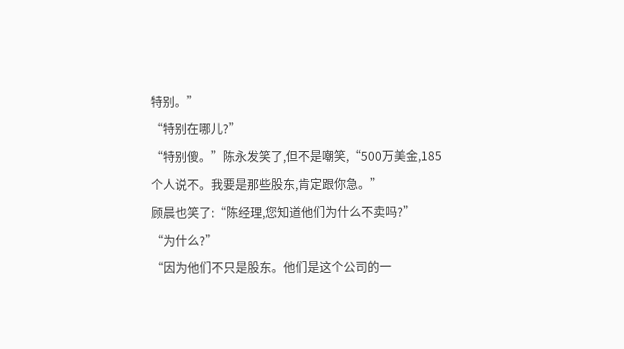特别。”
“特别在哪儿?”
“特别傻。”陈永发笑了,但不是嘲笑,“500万美金,185个人说不。我要是那些股东,肯定跟你急。”
顾晨也笑了:“陈经理,您知道他们为什么不卖吗?”
“为什么?”
“因为他们不只是股东。他们是这个公司的一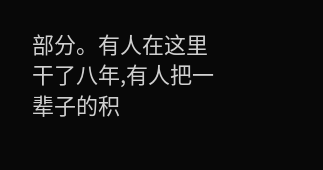部分。有人在这里干了八年,有人把一辈子的积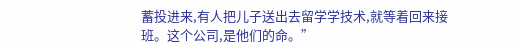蓄投进来,有人把儿子送出去留学学技术,就等着回来接班。这个公司,是他们的命。”